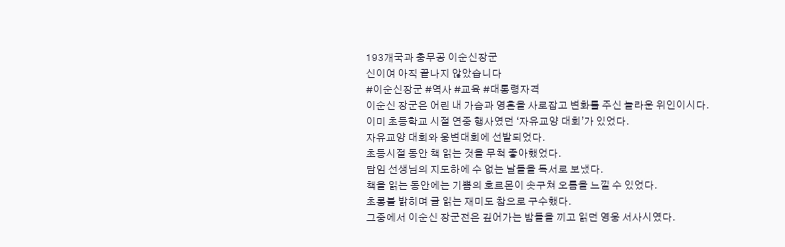193개국과 충무공 이순신장군
신이여 아직 끝나지 않았습니다
#이순신장군 #역사 #교육 #대통령자격
이순신 장군은 어린 내 가슴과 영혼을 사로잡고 변화를 주신 놀라운 위인이시다.
이미 초등학교 시절 연중 행사였던 ‘자유교양 대회’가 있었다.
자유교양 대회와 웅변대회에 선발되었다.
초등시절 동안 책 읽는 것을 무척 좋아했었다.
담임 선생님의 지도하에 수 없는 날들을 독서로 보냈다.
책을 읽는 동안에는 기쁨의 호르몬이 솟구쳐 오름을 느낄 수 있었다.
초롱불 밝히며 글 읽는 재미도 참으로 구수했다.
그중에서 이순신 장군전은 깊어가는 밤들을 끼고 읽던 영웅 서사시였다.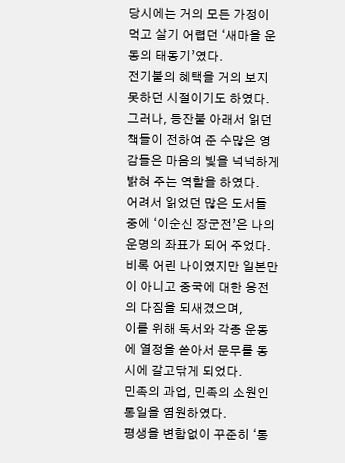당시에는 거의 모든 가정이 먹고 살기 어렵던 ‘새마을 운동의 태동기’였다.
전기불의 혜택을 거의 보지 못하던 시절이기도 하였다.
그러나, 등잔불 아래서 읽던 책들이 전하여 준 수많은 영감들은 마음의 빛을 넉넉하게 밝혀 주는 역할을 하였다.
어려서 읽었던 많은 도서들 중에 ‘이순신 장군전’은 나의 운명의 좌표가 되어 주었다.
비록 어린 나이였지만 일본만이 아니고 중국에 대한 응전의 다짐을 되새겼으며,
이를 위해 독서와 각종 운동에 열정을 쏟아서 문무를 동시에 갈고닦게 되었다.
민족의 과업, 민족의 소원인 통일을 염원하였다.
평생을 변함없이 꾸준히 ‘통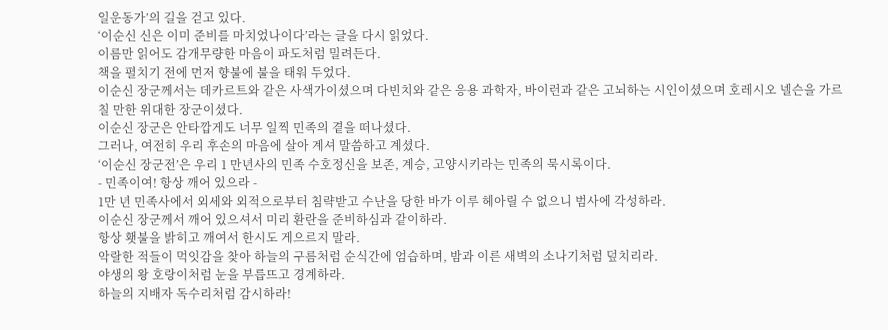일운동가’의 길을 걷고 있다.
‘이순신 신은 이미 준비를 마치었나이다’라는 글을 다시 읽었다.
이름만 읽어도 감개무량한 마음이 파도처럼 밀려든다.
책을 펼치기 전에 먼저 향불에 불을 태워 두었다.
이순신 장군께서는 데카르트와 같은 사색가이셨으며 다빈치와 같은 응용 과학자, 바이런과 같은 고뇌하는 시인이셨으며 호레시오 넬슨을 가르칠 만한 위대한 장군이셨다.
이순신 장군은 안타깝게도 너무 일찍 민족의 곁을 떠나셨다.
그러나, 여전히 우리 후손의 마음에 살아 계셔 말씀하고 계셨다.
‘이순신 장군전’은 우리 1 만년사의 민족 수호정신을 보존, 계승, 고양시키라는 민족의 묵시록이다.
- 민족이여! 항상 깨어 있으라 -
1만 년 민족사에서 외세와 외적으로부터 침략받고 수난을 당한 바가 이루 헤아릴 수 없으니 범사에 각성하라.
이순신 장군께서 깨어 있으셔서 미리 환란을 준비하심과 같이하라.
항상 횃불을 밝히고 깨여서 한시도 게으르지 말라.
악랄한 적들이 먹잇감을 찾아 하늘의 구름처럼 순식간에 엄습하며, 밤과 이른 새벽의 소나기처럼 덮치리라.
야생의 왕 호랑이처럼 눈을 부릅뜨고 경계하라.
하늘의 지배자 독수리처럼 감시하라!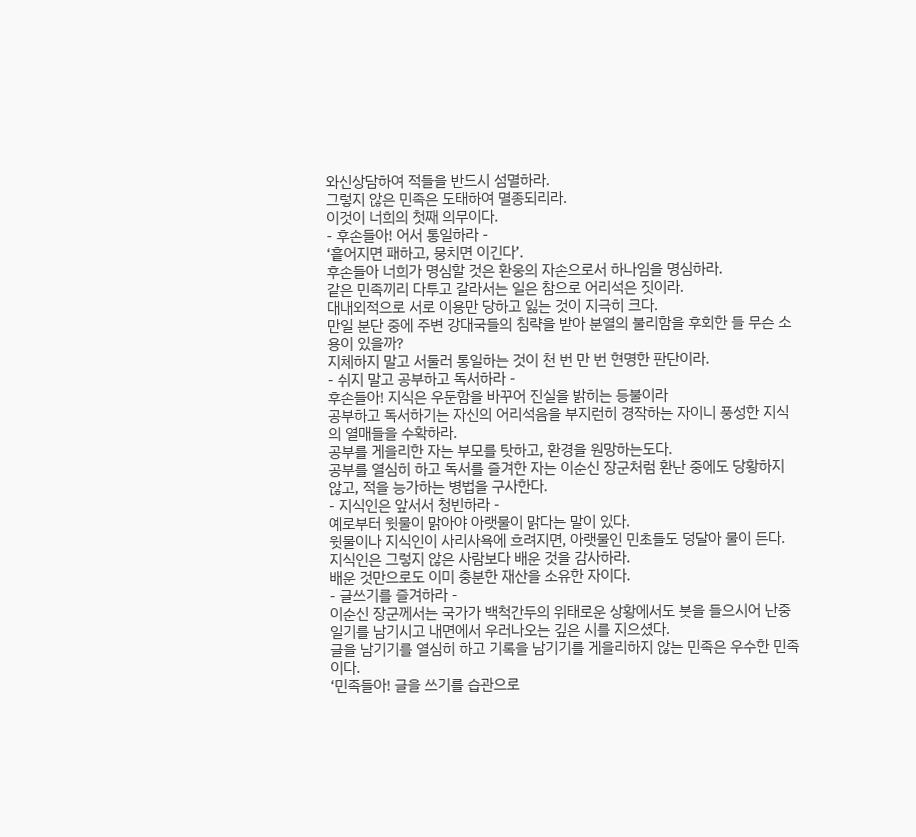와신상담하여 적들을 반드시 섬멸하라.
그렇지 않은 민족은 도태하여 멸종되리라.
이것이 너희의 첫째 의무이다.
- 후손들아! 어서 통일하라 -
‘흩어지면 패하고, 뭉치면 이긴다’.
후손들아 너희가 명심할 것은 환웅의 자손으로서 하나임을 명심하라.
같은 민족끼리 다투고 갈라서는 일은 참으로 어리석은 짓이라.
대내외적으로 서로 이용만 당하고 잃는 것이 지극히 크다.
만일 분단 중에 주변 강대국들의 침략을 받아 분열의 불리함을 후회한 들 무슨 소용이 있을까?
지체하지 말고 서둘러 통일하는 것이 천 번 만 번 현명한 판단이라.
- 쉬지 말고 공부하고 독서하라 -
후손들아! 지식은 우둔함을 바꾸어 진실을 밝히는 등불이라
공부하고 독서하기는 자신의 어리석음을 부지런히 경작하는 자이니 풍성한 지식의 열매들을 수확하라.
공부를 게을리한 자는 부모를 탓하고, 환경을 원망하는도다.
공부를 열심히 하고 독서를 즐겨한 자는 이순신 장군처럼 환난 중에도 당황하지 않고, 적을 능가하는 병법을 구사한다.
- 지식인은 앞서서 청빈하라 -
예로부터 윗물이 맑아야 아랫물이 맑다는 말이 있다.
윗물이나 지식인이 사리사욕에 흐려지면, 아랫물인 민초들도 덩달아 물이 든다.
지식인은 그렇지 않은 사람보다 배운 것을 감사하라.
배운 것만으로도 이미 충분한 재산을 소유한 자이다.
- 글쓰기를 즐겨하라 -
이순신 장군께서는 국가가 백척간두의 위태로운 상황에서도 붓을 들으시어 난중일기를 남기시고 내면에서 우러나오는 깊은 시를 지으셨다.
글을 남기기를 열심히 하고 기록을 남기기를 게을리하지 않는 민족은 우수한 민족이다.
‘민족들아! 글을 쓰기를 습관으로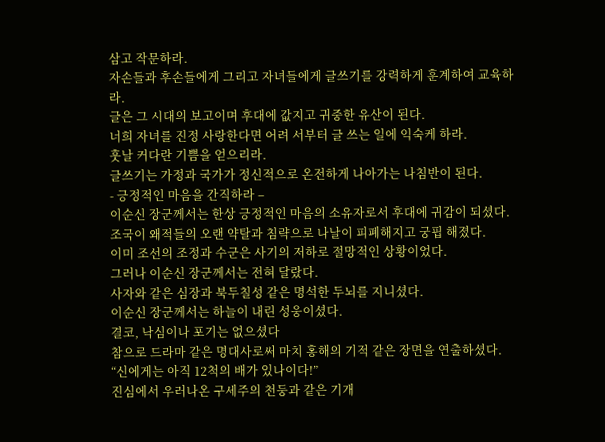삼고 작문하라.
자손들과 후손들에게 그리고 자녀들에게 글쓰기를 강력하게 훈계하여 교육하라.
글은 그 시대의 보고이며 후대에 값지고 귀중한 유산이 된다.
너희 자녀를 진정 사랑한다면 어려 서부터 글 쓰는 일에 익숙케 하라.
훗날 커다란 기쁨을 얻으리라.
글쓰기는 가정과 국가가 정신적으로 온전하게 나아가는 나침반이 된다.
- 긍정적인 마음을 간직하라 –
이순신 장군께서는 한상 긍정적인 마음의 소유자로서 후대에 귀감이 되셨다.
조국이 왜적들의 오랜 약탈과 침략으로 나날이 피폐해지고 궁핍 해졌다.
이미 조선의 조정과 수군은 사기의 저하로 절망적인 상황이었다.
그러나 이순신 장군께서는 전혀 달랐다.
사자와 같은 심장과 북두칠성 같은 명석한 두뇌를 지니셨다.
이순신 장군께서는 하늘이 내린 성웅이셨다.
결코, 낙심이나 포기는 없으셨다
참으로 드라마 같은 명대사로써 마치 홍해의 기적 같은 장면을 연출하셨다.
“신에게는 아직 12척의 배가 있나이다!”
진심에서 우러나온 구세주의 천둥과 같은 기개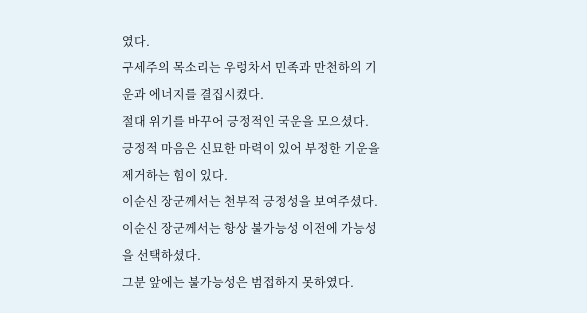였다.
구세주의 목소리는 우렁차서 민족과 만천하의 기운과 에너지를 결집시켰다.
절대 위기를 바꾸어 긍정적인 국운을 모으셨다.
긍정적 마음은 신묘한 마력이 있어 부정한 기운을 제거하는 힘이 있다.
이순신 장군께서는 천부적 긍정성을 보여주셨다.
이순신 장군께서는 항상 불가능성 이전에 가능성을 선택하셨다.
그분 앞에는 불가능성은 범접하지 못하였다.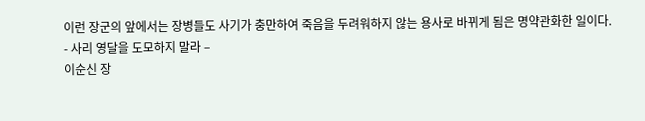이런 장군의 앞에서는 장병들도 사기가 충만하여 죽음을 두려워하지 않는 용사로 바뀌게 됨은 명약관화한 일이다.
- 사리 영달을 도모하지 말라 –
이순신 장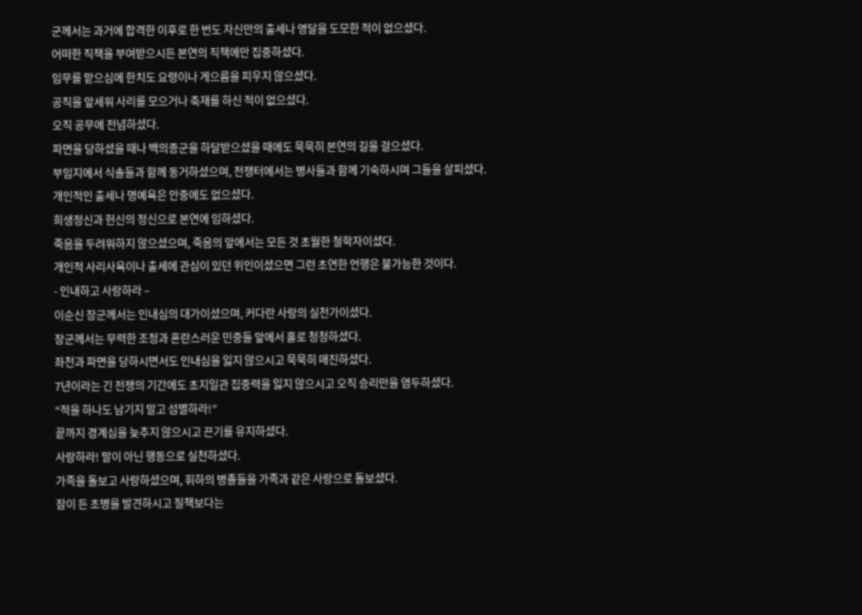군께서는 과거에 합격한 이후로 한 번도 자신만의 출세나 영달을 도모한 적이 없으셨다.
어떠한 직책을 부여받으시든 본연의 직책에만 집중하셨다.
임무를 맡으심에 한치도 요령이나 게으름을 피우지 않으셨다.
공직을 앞세워 사리를 모으거나 축재를 하신 적이 없으셨다.
오직 공무에 전념하셨다.
파면을 당하셨을 때나 백의종군을 하달받으셨을 때에도 묵묵히 본연의 길을 걸으셨다.
부임지에서 식솔들과 함께 동거하셨으며, 전쟁터에서는 병사들과 함께 기숙하시며 그들을 살피셨다.
개인적인 출세나 명예욕은 안중에도 없으셨다.
희생정신과 헌신의 정신으로 본연에 임하셨다.
죽음을 두려워하지 않으셨으며, 죽음의 앞에서는 모든 것 초월한 철학자이셨다.
개인적 사리사욕이나 출세에 관심이 있던 위인이셨으면 그런 초연한 언행은 불가능한 것이다.
- 인내하고 사랑하라 –
이순신 장군께서는 인내심의 대가이셨으며, 커다란 사랑의 실천가이셨다.
장군께서는 무력한 조정과 혼란스러운 민중들 앞에서 홀로 청청하셨다.
좌천과 파면을 당하시면서도 인내심을 잃지 않으시고 묵묵히 매진하셨다.
7년이라는 긴 전쟁의 기간에도 초지일관 집중력을 잃지 않으시고 오직 승리만을 염두하셨다.
“적을 하나도 남기지 말고 섬멸하라!”
끝까지 경계심을 늦추지 않으시고 끈기를 유지하셨다.
사랑하라! 말이 아닌 행동으로 실천하셨다.
가족을 돌보고 사랑하셨으며, 휘하의 병졸들을 가족과 같은 사랑으로 돌보셨다.
잠이 든 초병을 발견하시고 질책보다는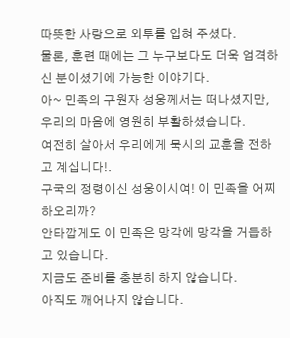따뜻한 사랑으로 외투를 입혀 주셨다.
물론, 훈련 때에는 그 누구보다도 더욱 엄격하신 분이셨기에 가능한 이야기다.
아~ 민족의 구원자 성웅께서는 떠나셨지만, 우리의 마음에 영원히 부활하셨습니다.
여전히 살아서 우리에게 묵시의 교훈을 전하고 계십니다!.
구국의 정령이신 성웅이시여! 이 민족을 어찌하오리까?
안타깝게도 이 민족은 망각에 망각을 거듭하고 있습니다.
지금도 준비를 충분히 하지 않습니다.
아직도 깨어나지 않습니다.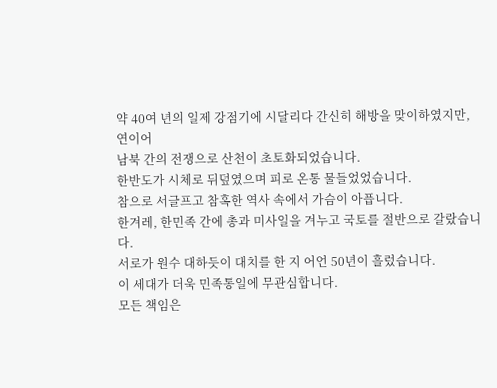약 40여 년의 일제 강점기에 시달리다 간신히 해방을 맞이하였지만, 연이어
남북 간의 전쟁으로 산천이 초토화되었습니다.
한반도가 시체로 뒤덮였으며 피로 온통 물들었었습니다.
참으로 서글프고 참혹한 역사 속에서 가슴이 아픕니다.
한겨레, 한민족 간에 총과 미사일을 겨누고 국토를 절반으로 갈랐습니다.
서로가 원수 대하듯이 대치를 한 지 어언 50년이 흘렀습니다.
이 세대가 더욱 민족통일에 무관심합니다.
모든 책임은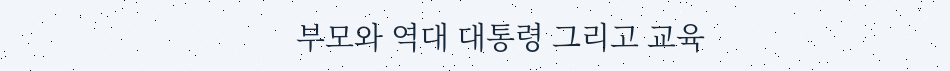부모와 역대 대통령 그리고 교육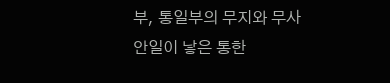부, 통일부의 무지와 무사안일이 낳은 통한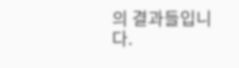의 결과들입니다.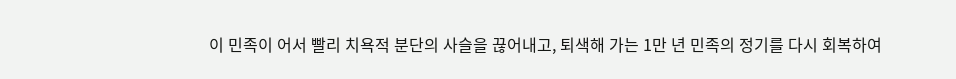이 민족이 어서 빨리 치욕적 분단의 사슬을 끊어내고, 퇴색해 가는 1만 년 민족의 정기를 다시 회복하여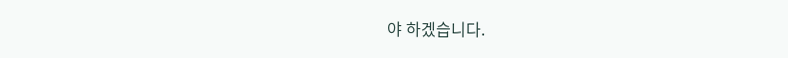야 하겠습니다.